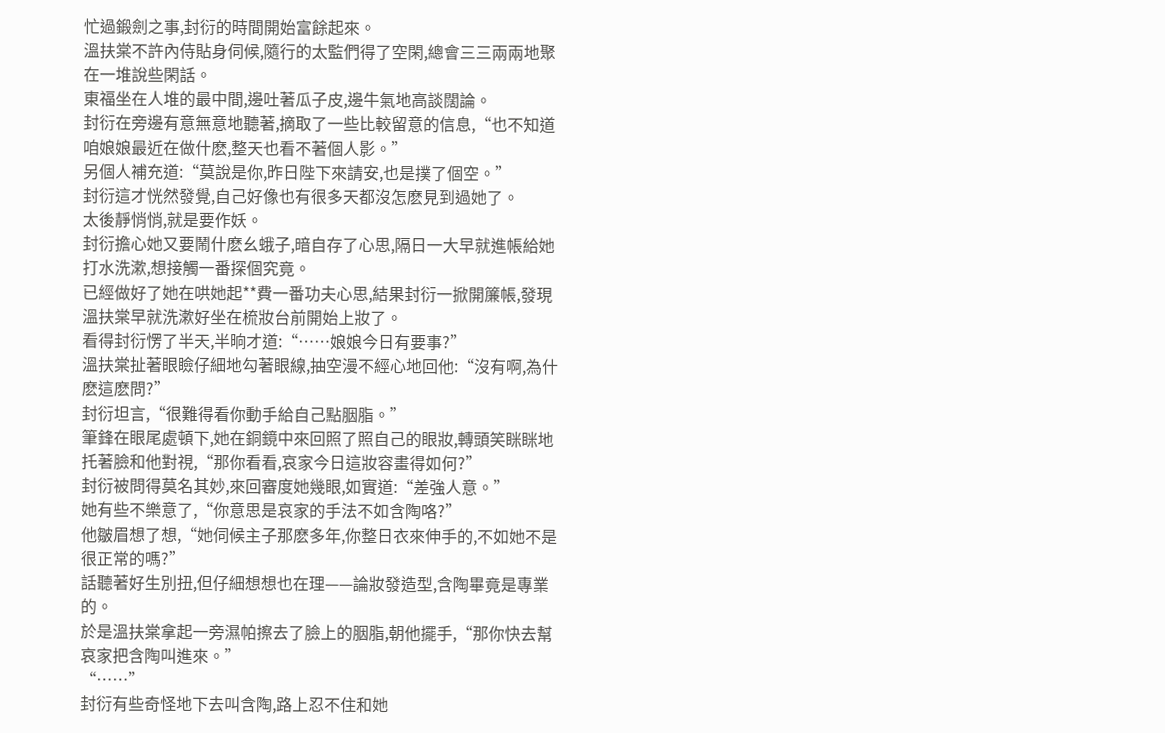忙過鍛劍之事,封衍的時間開始富餘起來。
溫扶棠不許內侍貼身伺候,隨行的太監們得了空閑,總會三三兩兩地聚在一堆說些閑話。
東福坐在人堆的最中間,邊吐著瓜子皮,邊牛氣地高談闊論。
封衍在旁邊有意無意地聽著,摘取了一些比較留意的信息,“也不知道咱娘娘最近在做什麽,整天也看不著個人影。”
另個人補充道:“莫說是你,昨日陛下來請安,也是撲了個空。”
封衍這才恍然發覺,自己好像也有很多天都沒怎麽見到過她了。
太後靜悄悄,就是要作妖。
封衍擔心她又要鬧什麽幺蛾子,暗自存了心思,隔日一大早就進帳給她打水洗漱,想接觸一番探個究竟。
已經做好了她在哄她起**費一番功夫心思,結果封衍一掀開簾帳,發現溫扶棠早就洗漱好坐在梳妝台前開始上妝了。
看得封衍愣了半天,半晌才道:“……娘娘今日有要事?”
溫扶棠扯著眼瞼仔細地勾著眼線,抽空漫不經心地回他:“沒有啊,為什麽這麽問?”
封衍坦言,“很難得看你動手給自己點胭脂。”
筆鋒在眼尾處頓下,她在銅鏡中來回照了照自己的眼妝,轉頭笑眯眯地托著臉和他對視,“那你看看,哀家今日這妝容畫得如何?”
封衍被問得莫名其妙,來回審度她幾眼,如實道:“差強人意。”
她有些不樂意了,“你意思是哀家的手法不如含陶咯?”
他皺眉想了想,“她伺候主子那麽多年,你整日衣來伸手的,不如她不是很正常的嗎?”
話聽著好生別扭,但仔細想想也在理——論妝發造型,含陶畢竟是專業的。
於是溫扶棠拿起一旁濕帕擦去了臉上的胭脂,朝他擺手,“那你快去幫哀家把含陶叫進來。”
“……”
封衍有些奇怪地下去叫含陶,路上忍不住和她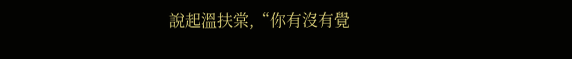說起溫扶棠,“你有沒有覺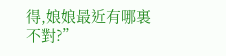得,娘娘最近有哪裏不對?”